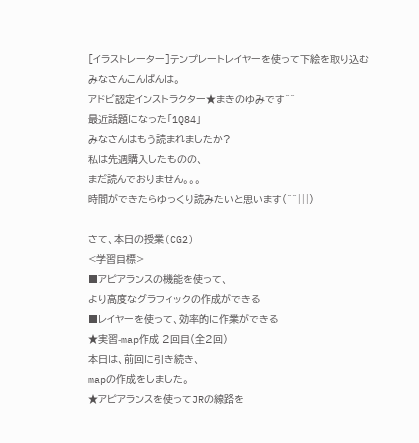[イラストレーター]テンプレートレイヤーを使って下絵を取り込む
みなさんこんばんは。
アドビ認定インストラクター★まきのゆみです^^
最近話題になった「1Q84」
みなさんはもう読まれましたか?
私は先週購入したものの、
まだ読んでおりません。。。
時間ができたらゆっくり読みたいと思います(^^|||)

さて、本日の授業(CG2)
<学習目標>
■アピアランスの機能を使って、
より高度なグラフィックの作成ができる
■レイヤーを使って、効率的に作業ができる
★実習-map作成 2回目(全2回)
本日は、前回に引き続き、
mapの作成をしました。
★アピアランスを使ってJRの線路を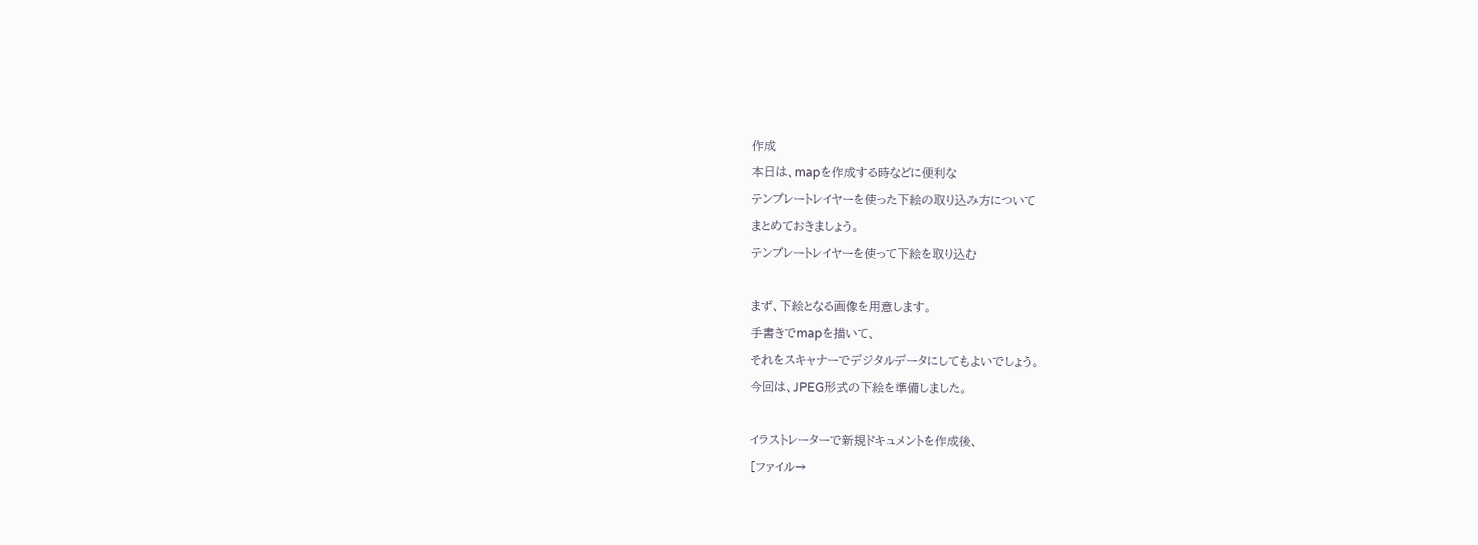作成
本日は、mapを作成する時などに便利な
テンプレートレイヤーを使った下絵の取り込み方について
まとめておきましょう。
テンプレートレイヤーを使って下絵を取り込む

まず、下絵となる画像を用意します。
手書きでmapを描いて、
それをスキャナーでデジタルデータにしてもよいでしょう。
今回は、JPEG形式の下絵を準備しました。

イラストレーターで新規ドキュメントを作成後、
[ファイル→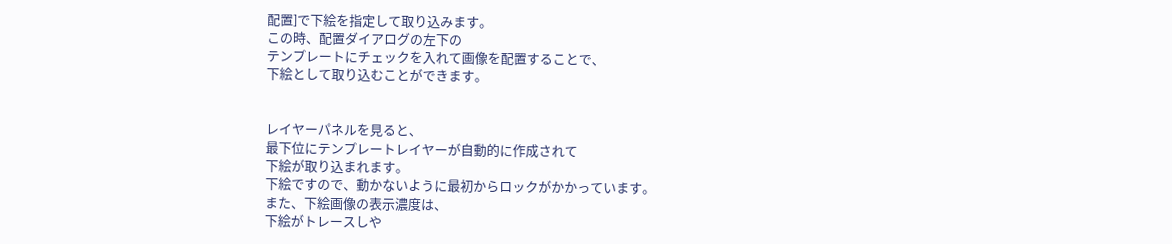配置]で下絵を指定して取り込みます。
この時、配置ダイアログの左下の
テンプレートにチェックを入れて画像を配置することで、
下絵として取り込むことができます。


レイヤーパネルを見ると、
最下位にテンプレートレイヤーが自動的に作成されて
下絵が取り込まれます。
下絵ですので、動かないように最初からロックがかかっています。
また、下絵画像の表示濃度は、
下絵がトレースしや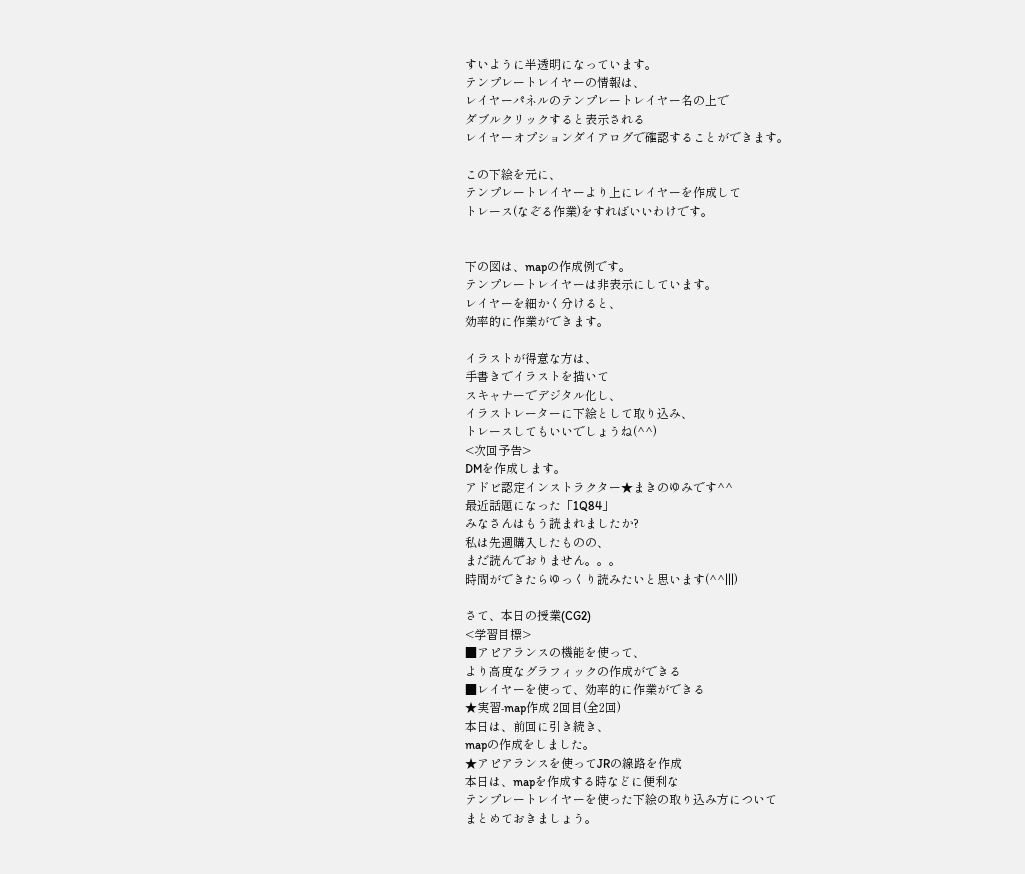すいように半透明になっています。
テンプレートレイヤーの情報は、
レイヤーパネルのテンプレートレイヤー名の上で
ダブルクリックすると表示される
レイヤーオプションダイアログで確認することができます。

この下絵を元に、
テンプレートレイヤーより上にレイヤーを作成して
トレース(なぞる作業)をすればいいわけです。


下の図は、mapの作成例です。
テンプレートレイヤーは非表示にしています。
レイヤーを細かく分けると、
効率的に作業ができます。

イラストが得意な方は、
手書きでイラストを描いて
スキャナーでデジタル化し、
イラストレーターに下絵として取り込み、
トレースしてもいいでしょうね(^^)
<次回予告>
DMを作成します。
アドビ認定インストラクター★まきのゆみです^^
最近話題になった「1Q84」
みなさんはもう読まれましたか?
私は先週購入したものの、
まだ読んでおりません。。。
時間ができたらゆっくり読みたいと思います(^^|||)

さて、本日の授業(CG2)
<学習目標>
■アピアランスの機能を使って、
より高度なグラフィックの作成ができる
■レイヤーを使って、効率的に作業ができる
★実習-map作成 2回目(全2回)
本日は、前回に引き続き、
mapの作成をしました。
★アピアランスを使ってJRの線路を作成
本日は、mapを作成する時などに便利な
テンプレートレイヤーを使った下絵の取り込み方について
まとめておきましょう。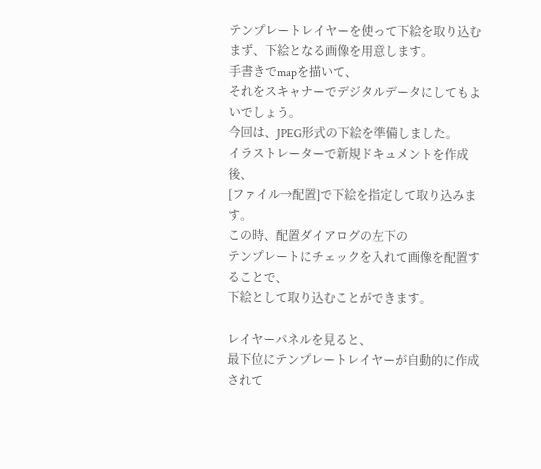テンプレートレイヤーを使って下絵を取り込むまず、下絵となる画像を用意します。
手書きでmapを描いて、
それをスキャナーでデジタルデータにしてもよいでしょう。
今回は、JPEG形式の下絵を準備しました。
イラストレーターで新規ドキュメントを作成後、
[ファイル→配置]で下絵を指定して取り込みます。
この時、配置ダイアログの左下の
テンプレートにチェックを入れて画像を配置することで、
下絵として取り込むことができます。

レイヤーパネルを見ると、
最下位にテンプレートレイヤーが自動的に作成されて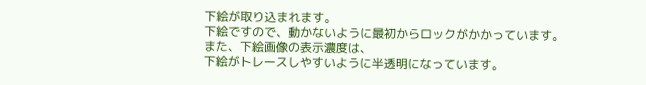下絵が取り込まれます。
下絵ですので、動かないように最初からロックがかかっています。
また、下絵画像の表示濃度は、
下絵がトレースしやすいように半透明になっています。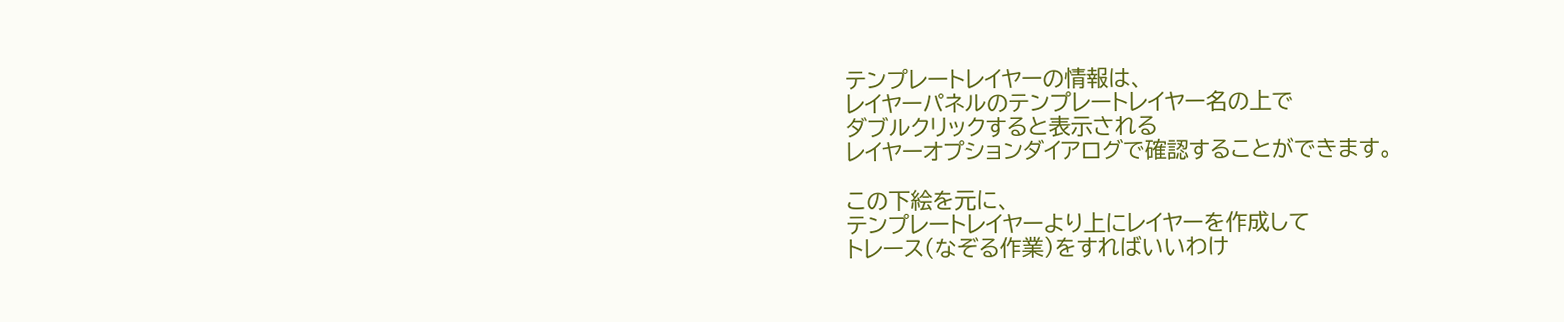テンプレートレイヤーの情報は、
レイヤーパネルのテンプレートレイヤー名の上で
ダブルクリックすると表示される
レイヤーオプションダイアログで確認することができます。

この下絵を元に、
テンプレートレイヤーより上にレイヤーを作成して
トレース(なぞる作業)をすればいいわけ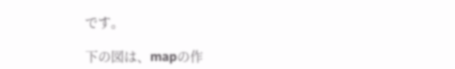です。

下の図は、mapの作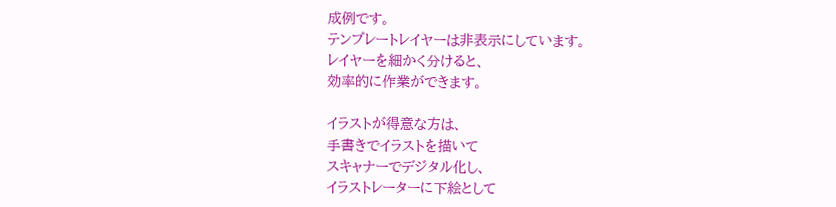成例です。
テンプレートレイヤーは非表示にしています。
レイヤーを細かく分けると、
効率的に作業ができます。

イラストが得意な方は、
手書きでイラストを描いて
スキャナーでデジタル化し、
イラストレーターに下絵として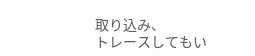取り込み、
トレースしてもい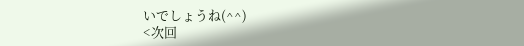いでしょうね(^^)
<次回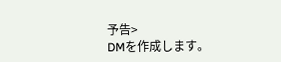予告>
DMを作成します。